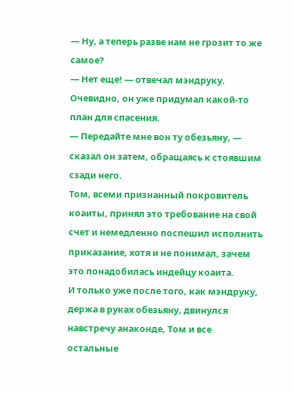— Ну, а теперь разве нам не грозит то же самое?
— Нет еще! — отвечал мэндруку.
Очевидно, он уже придумал какой-то план для спасения.
— Передайте мне вон ту обезьяну, — сказал он затем, обращаясь к стоявшим сзади него.
Том, всеми признанный покровитель коаиты, принял это требование на свой счет и немедленно поспешил исполнить приказание, хотя и не понимал, зачем это понадобилась индейцу коаита.
И только уже после того, как мэндруку, держа в руках обезьяну, двинулся навстречу анаконде, Том и все остальные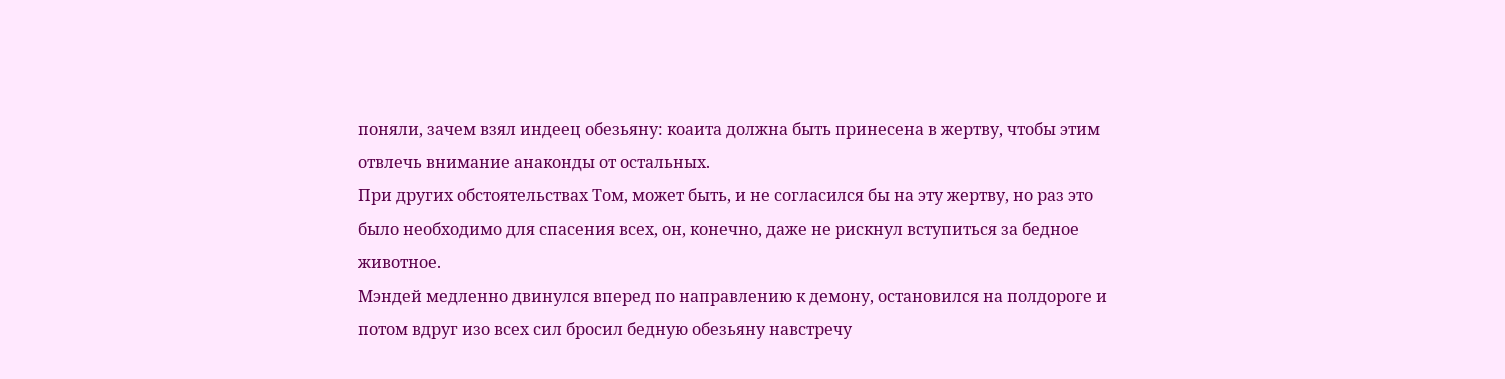поняли, зачем взял индеец обезьяну: коаита должна быть принесена в жертву, чтобы этим отвлечь внимание анаконды от остальных.
При других обстоятельствах Том, может быть, и не согласился бы на эту жертву, но раз это было необходимо для спасения всех, он, конечно, даже не рискнул вступиться за бедное животное.
Мэндей медленно двинулся вперед по направлению к демону, остановился на полдороге и потом вдруг изо всех сил бросил бедную обезьяну навстречу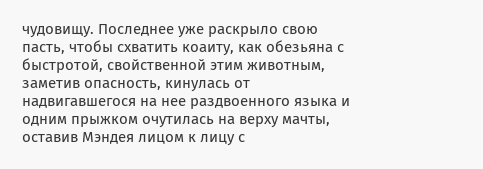чудовищу. Последнее уже раскрыло свою пасть, чтобы схватить коаиту, как обезьяна с быстротой, свойственной этим животным, заметив опасность, кинулась от надвигавшегося на нее раздвоенного языка и одним прыжком очутилась на верху мачты, оставив Мэндея лицом к лицу с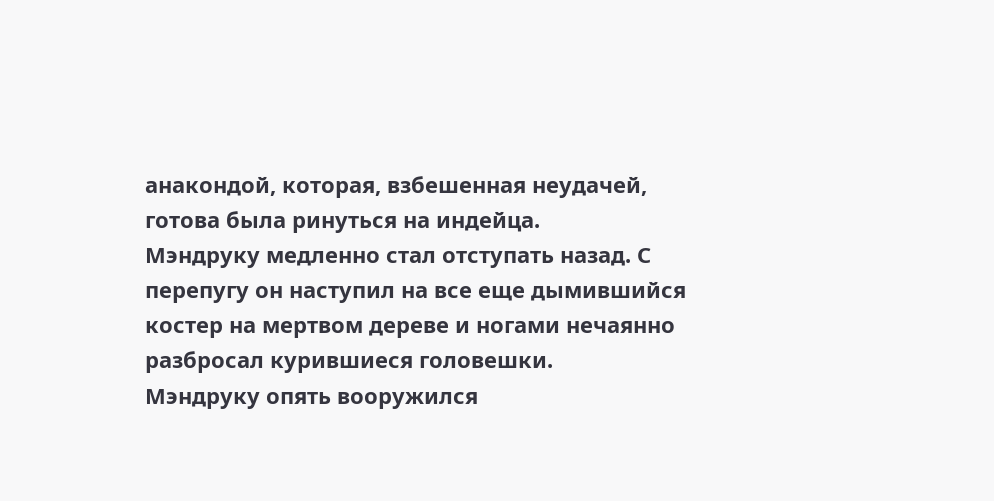анакондой, которая, взбешенная неудачей, готова была ринуться на индейца.
Мэндруку медленно стал отступать назад. С перепугу он наступил на все еще дымившийся костер на мертвом дереве и ногами нечаянно разбросал курившиеся головешки.
Мэндруку опять вооружился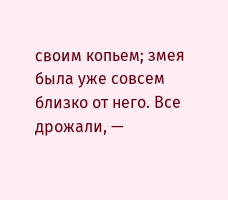своим копьем; змея была уже совсем близко от него. Все дрожали, —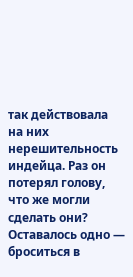так действовала на них нерешительность индейца. Раз он потерял голову, что же могли сделать они?
Оставалось одно — броситься в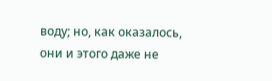воду; но, как оказалось, они и этого даже не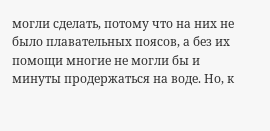могли сделать, потому что на них не было плавательных поясов, а без их помощи многие не могли бы и минуты продержаться на воде. Но, к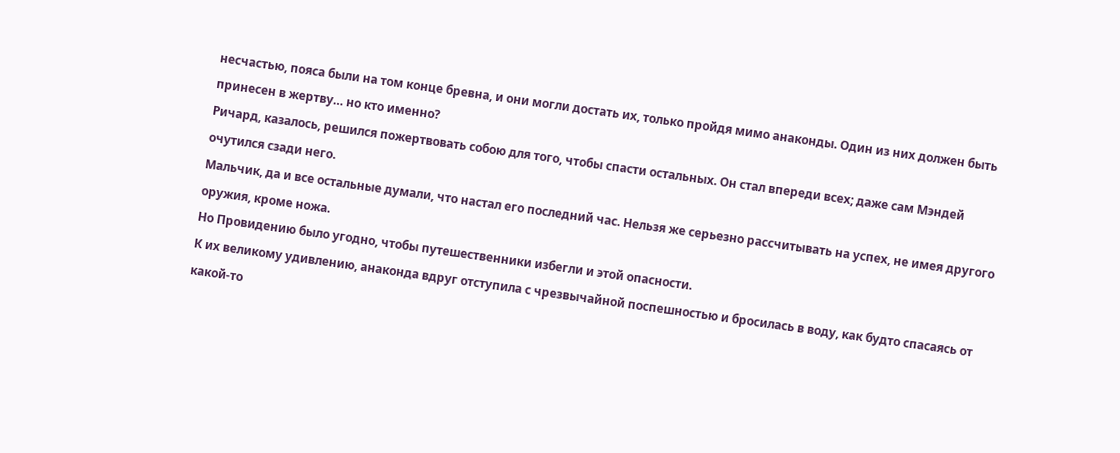несчастью, пояса были на том конце бревна, и они могли достать их, только пройдя мимо анаконды. Один из них должен быть принесен в жертву… но кто именно?
Ричард, казалось, решился пожертвовать собою для того, чтобы спасти остальных. Он стал впереди всех; даже сам Мэндей очутился сзади него.
Мальчик, да и все остальные думали, что настал его последний час. Нельзя же серьезно рассчитывать на успех, не имея другого оружия, кроме ножа.
Но Провидению было угодно, чтобы путешественники избегли и этой опасности.
К их великому удивлению, анаконда вдруг отступила с чрезвычайной поспешностью и бросилась в воду, как будто спасаясь от какой-то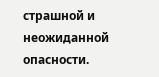страшной и неожиданной опасности.